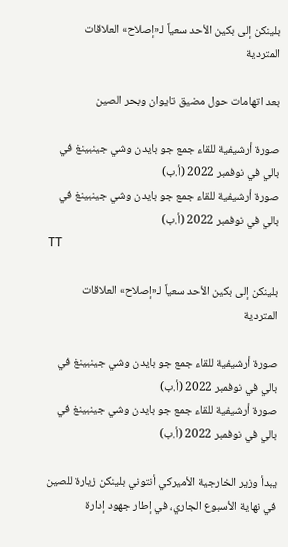بلينكن إلى بكين الأحد سعياً لـ«إصلاح» العلاقات المتردية

بعد اتهامات حول مضيق تايوان وبحر الصين

صورة أرشيفية للقاء جمع جو بايدن وشي جينبينغ في بالي في نوفمبر 2022 (أ.ب)
صورة أرشيفية للقاء جمع جو بايدن وشي جينبينغ في بالي في نوفمبر 2022 (أ.ب)
TT

بلينكن إلى بكين الأحد سعياً لـ«إصلاح» العلاقات المتردية

صورة أرشيفية للقاء جمع جو بايدن وشي جينبينغ في بالي في نوفمبر 2022 (أ.ب)
صورة أرشيفية للقاء جمع جو بايدن وشي جينبينغ في بالي في نوفمبر 2022 (أ.ب)

يبدأ وزير الخارجية الأميركي أنتوني بلينكن زيارة للصين في نهاية الأسبوع الجاري، في إطار جهود إدارة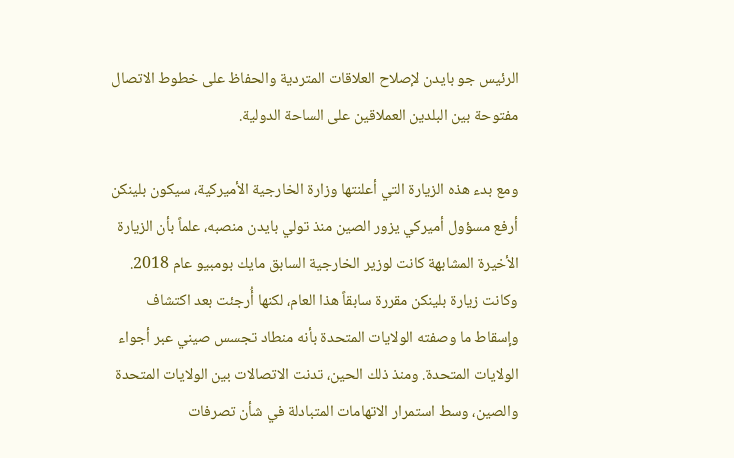الرئيس جو بايدن لإصلاح العلاقات المتردية والحفاظ على خطوط الاتصال مفتوحة بين البلدين العملاقين على الساحة الدولية.

ومع بدء هذه الزيارة التي أعلنتها وزارة الخارجية الأميركية، سيكون بلينكن أرفع مسؤول أميركي يزور الصين منذ تولي بايدن منصبه، علماً بأن الزيارة الأخيرة المشابهة كانت لوزير الخارجية السابق مايك بومبيو عام 2018. وكانت زيارة بلينكن مقررة سابقاً هذا العام، لكنها أُرجئت بعد اكتشاف وإسقاط ما وصفته الولايات المتحدة بأنه منطاد تجسس صيني عبر أجواء الولايات المتحدة. ومنذ ذلك الحين، تدنت الاتصالات بين الولايات المتحدة والصين، وسط استمرار الاتهامات المتبادلة في شأن تصرفات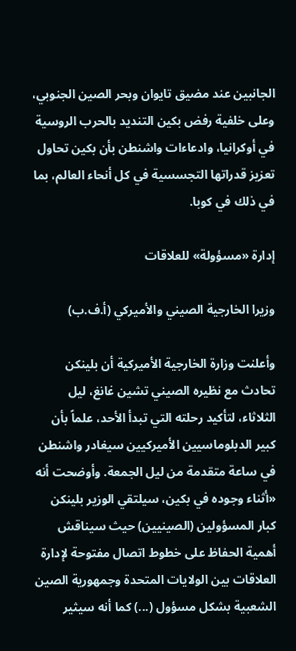الجانبين عند مضيق تايوان وبحر الصين الجنوبي، وعلى خلفية رفض بكين التنديد بالحرب الروسية في أوكرانيا، وادعاءات واشنطن بأن بكين تحاول تعزيز قدراتها التجسسية في كل أنحاء العالم، بما في ذلك في كوبا.

إدارة «مسؤولة» للعلاقات

وزيرا الخارجية الصيني والأميركي (أ.ف.ب)

وأعلنت وزارة الخارجية الأميركية أن بلينكن تحادث مع نظيره الصيني تشين غانغ، ليل الثلاثاء، لتأكيد رحلته التي تبدأ الأحد، علماً بأن كبير الدبلوماسيين الأميركيين سيغادر واشنطن في ساعة متقدمة من ليل الجمعة. وأوضحت أنه «أثناء وجوده في بكين، سيلتقي الوزير بلينكن كبار المسؤولين (الصينيين) حيث سيناقش أهمية الحفاظ على خطوط اتصال مفتوحة لإدارة العلاقات بين الولايات المتحدة وجمهورية الصين الشعبية بشكل مسؤول (...) كما أنه سيثير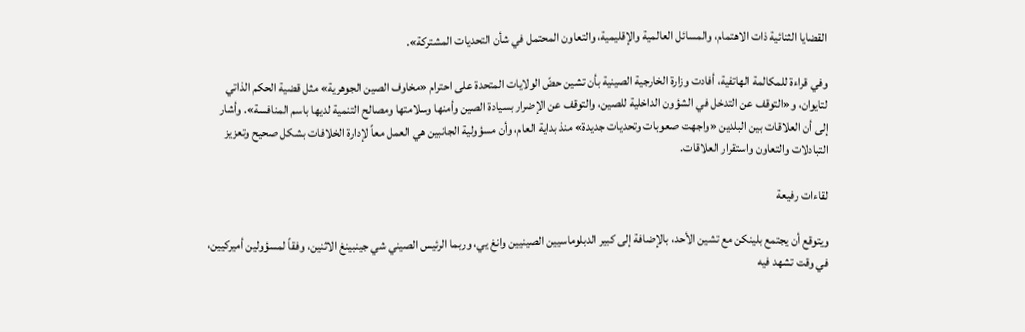القضايا الثنائية ذات الاهتمام، والمسائل العالمية والإقليمية، والتعاون المحتمل في شأن التحديات المشتركة».

وفي قراءة للمكالمة الهاتفية، أفادت وزارة الخارجية الصينية بأن تشين حضّ الولايات المتحدة على احترام «مخاوف الصين الجوهرية» مثل قضية الحكم الذاتي لتايوان، و«التوقف عن التدخل في الشؤون الداخلية للصين، والتوقف عن الإضرار بسيادة الصين وأمنها وسلامتها ومصالح التنمية لديها باسم المنافسة». وأشار إلى أن العلاقات بين البلدين «واجهت صعوبات وتحديات جديدة» منذ بداية العام، وأن مسؤولية الجانبين هي العمل معاً لإدارة الخلافات بشكل صحيح وتعزيز التبادلات والتعاون واستقرار العلاقات.

لقاءات رفيعة

ويتوقع أن يجتمع بلينكن مع تشين الأحد، بالإضافة إلى كبير الدبلوماسيين الصينيين وانغ يي، وربما الرئيس الصيني شي جينبينغ الاثنين، وفقاً لمسؤولين أميركيين، في وقت تشهد فيه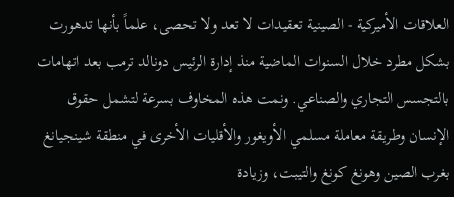العلاقات الأميركية - الصينية تعقيدات لا تعد ولا تحصى، علماً بأنها تدهورت بشكل مطرد خلال السنوات الماضية منذ إدارة الرئيس دونالد ترمب بعد اتهامات بالتجسس التجاري والصناعي. ونمت هذه المخاوف بسرعة لتشمل حقوق الإنسان وطريقة معاملة مسلمي الأويغور والأقليات الأخرى في منطقة شينجيانغ بغرب الصين وهونغ كونغ والتيبت، وزيادة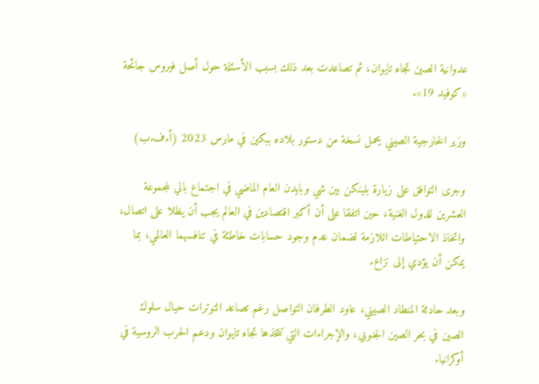عدوانية الصين تجاه تايوان، ثم تصاعدت بعد ذلك بسبب الأسئلة حول أصل فيروس جائحة «كوفيد 19».

وزير الخارجية الصيني يحمل نسخة من دستور بلاده ببكين في مارس 2023 (أ.ف.ب)

وجرى التوافق على زيارة بلينكن بين شي وبايدن العام الماضي في اجتماع بالي لمجموعة العشرين للدول الغنية، حين اتفقا على أن أكبر اقتصادين في العالم يجب أن يظلا على اتصال، واتخاذ الاحتياطات اللازمة لضمان عدم وجود حسابات خاطئة في تنافسهما العالمي، بما يمكن أن يؤدي إلى نزاع.

وبعد حادثة المنطاد الصيني، عاود الطرفان التواصل رغم تصاعد التوترات حيال سلوك الصين في بحر الصين الجنوبي، والإجراءات التي تتخذها تجاه تايوان ودعم الحرب الروسية في أوكرانيا.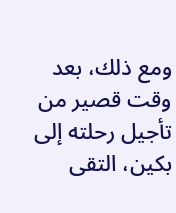ومع ذلك، بعد وقت قصير من تأجيل رحلته إلى بكين، التقى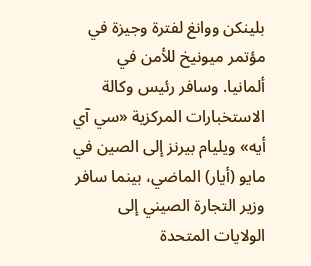بلينكن ووانغ لفترة وجيزة في مؤتمر ميونيخ للأمن في ألمانيا. وسافر رئيس وكالة الاستخبارات المركزية «سي آي أيه» ويليام بيرنز إلى الصين في مايو (أيار) الماضي، بينما سافر وزير التجارة الصيني إلى الولايات المتحدة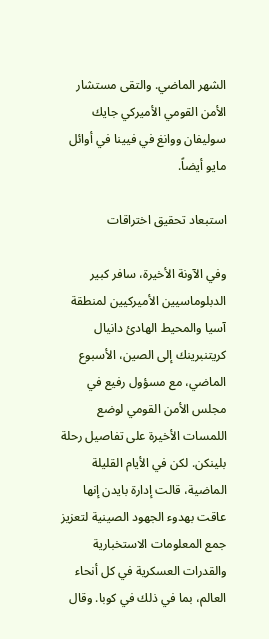الشهر الماضي. والتقى مستشار الأمن القومي الأميركي جايك سوليفان ووانغ في فيينا في أوائل مايو أيضاً.

استبعاد تحقيق اختراقات

وفي الآونة الأخيرة، سافر كبير الدبلوماسيين الأميركيين لمنطقة آسيا والمحيط الهادئ دانيال كريتنبرينك إلى الصين، الأسبوع الماضي، مع مسؤول رفيع في مجلس الأمن القومي لوضع اللمسات الأخيرة على تفاصيل رحلة بلينكن. لكن في الأيام القليلة الماضية، قالت إدارة بايدن إنها عاقت بهدوء الجهود الصينية لتعزيز جمع المعلومات الاستخبارية والقدرات العسكرية في كل أنحاء العالم، بما في ذلك في كوبا. وقال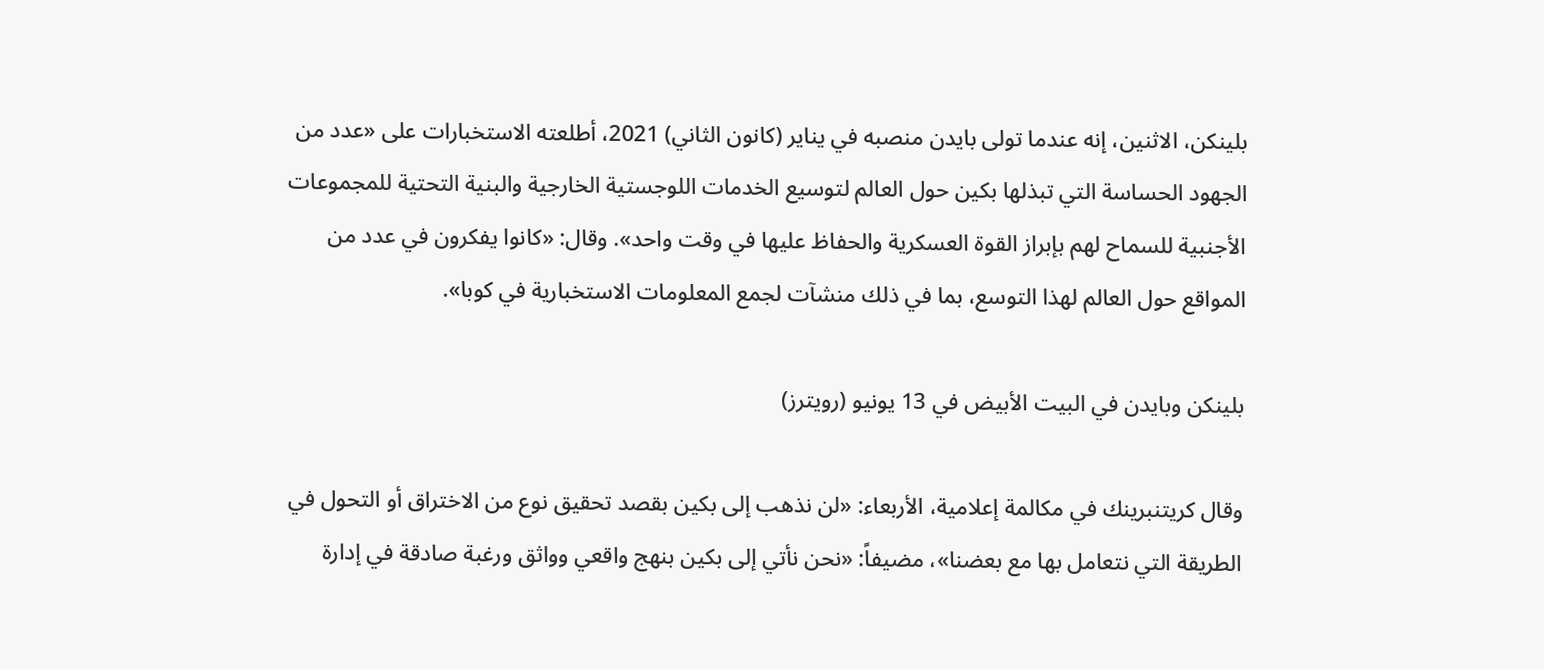بلينكن، الاثنين، إنه عندما تولى بايدن منصبه في يناير (كانون الثاني) 2021، أطلعته الاستخبارات على «عدد من الجهود الحساسة التي تبذلها بكين حول العالم لتوسيع الخدمات اللوجستية الخارجية والبنية التحتية للمجموعات الأجنبية للسماح لهم بإبراز القوة العسكرية والحفاظ عليها في وقت واحد». وقال: «كانوا يفكرون في عدد من المواقع حول العالم لهذا التوسع، بما في ذلك منشآت لجمع المعلومات الاستخبارية في كوبا».

بلينكن وبايدن في البيت الأبيض في 13 يونيو (رويترز)

وقال كريتنبرينك في مكالمة إعلامية، الأربعاء: «لن نذهب إلى بكين بقصد تحقيق نوع من الاختراق أو التحول في الطريقة التي نتعامل بها مع بعضنا»، مضيفاً: «نحن نأتي إلى بكين بنهج واقعي وواثق ورغبة صادقة في إدارة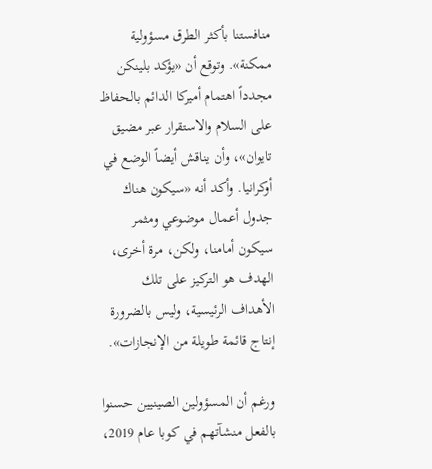منافستنا بأكثر الطرق مسؤولية ممكنة». وتوقع أن «يؤكد بلينكن مجدداً اهتمام أميركا الدائم بالحفاظ على السلام والاستقرار عبر مضيق تايوان»، وأن يناقش أيضاً الوضع في أوكرانيا. وأكد أنه «سيكون هناك جدول أعمال موضوعي ومثمر سيكون أمامنا، ولكن، مرة أخرى، الهدف هو التركيز على تلك الأهداف الرئيسية، وليس بالضرورة إنتاج قائمة طويلة من الإنجازات».

ورغم أن المسؤولين الصينيين حسنوا بالفعل منشآتهم في كوبا عام 2019،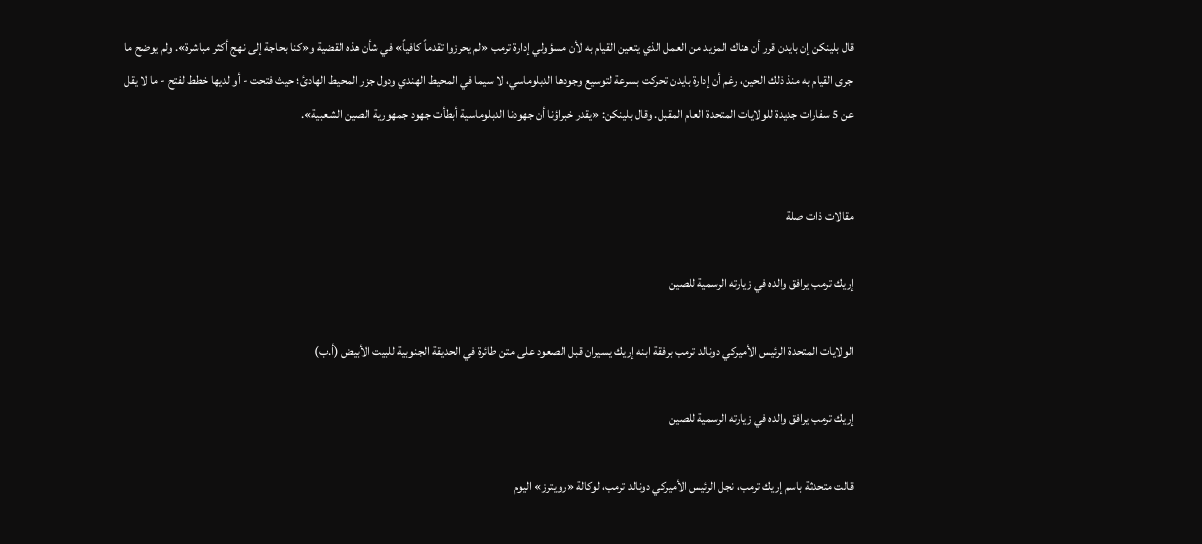قال بلينكن إن بايدن قرر أن هناك المزيد من العمل الذي يتعين القيام به لأن مسؤولي إدارة ترمب «لم يحرزوا تقدماً كافياً» في شأن هذه القضية و«كنا بحاجة إلى نهج أكثر مباشرة». ولم يوضح ما جرى القيام به منذ ذلك الحين، رغم أن إدارة بايدن تحركت بسرعة لتوسيع وجودها الدبلوماسي، لا سيما في المحيط الهندي ودول جزر المحيط الهادئ؛ حيث فتحت - أو لديها خطط لفتح - ما لا يقل عن 5 سفارات جديدة للولايات المتحدة العام المقبل. وقال بلينكن: «يقدر خبراؤنا أن جهودنا الدبلوماسية أبطأت جهود جمهورية الصين الشعبية».


مقالات ذات صلة

إريك ترمب يرافق والده في زيارته الرسمية للصين

الولايات المتحدة الرئيس الأميركي دونالد ترمب برفقة ابنه إريك يسيران قبل الصعود على متن طائرة في الحديقة الجنوبية للبيت الأبيض (أ.ب)

إريك ترمب يرافق والده في زيارته الرسمية للصين

قالت متحدثة باسم إريك ترمب، نجل الرئيس الأميركي دونالد ترمب، لوكالة «رويترز» اليوم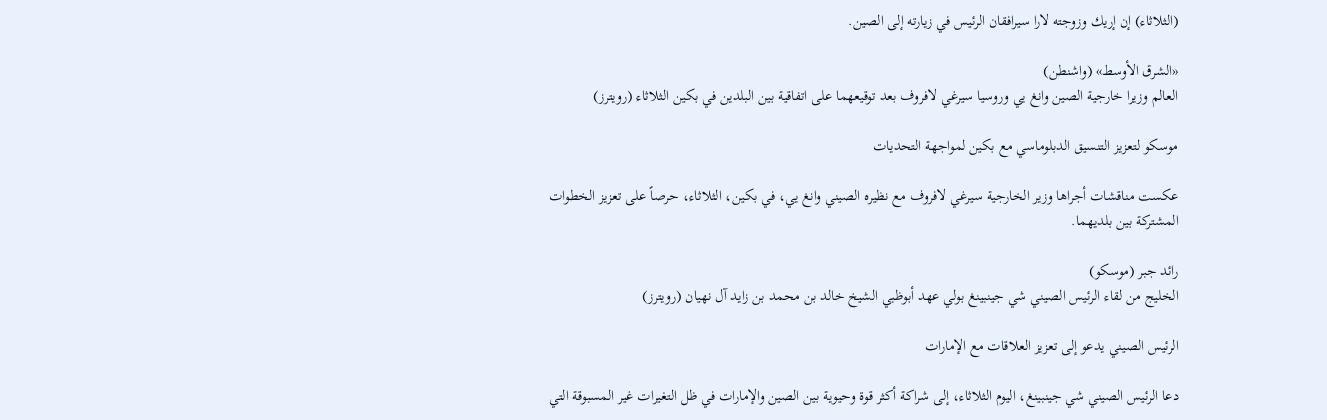(الثلاثاء) إن إريك وزوجته لارا سيرافقان الرئيس في زيارته إلى الصين.

«الشرق الأوسط» (واشنطن)
العالم وزيرا خارجية الصين وانغ يي وروسيا سيرغي لافروف بعد توقيعهما على اتفاقية بين البلدين في بكين الثلاثاء (رويترز)

موسكو لتعزيز التنسيق الدبلوماسي مع بكين لمواجهة التحديات

عكست مناقشات أجراها وزير الخارجية سيرغي لافروف مع نظيره الصيني وانغ يي، في بكين، الثلاثاء، حرصاً على تعزيز الخطوات المشتركة بين بلديهما.

رائد جبر (موسكو)
الخليج من لقاء الرئيس الصيني شي جينبينغ بولي عهد أبوظبي الشيخ خالد بن محمد بن زايد آل نهيان (رويترز)

الرئيس الصيني يدعو إلى تعزيز العلاقات مع الإمارات

دعا الرئيس الصيني شي جينبينغ، اليوم الثلاثاء، إلى شراكة أكثر قوة وحيوية بين الصين والإمارات في ظل التغيرات ‌غير المسبوقة ‌التي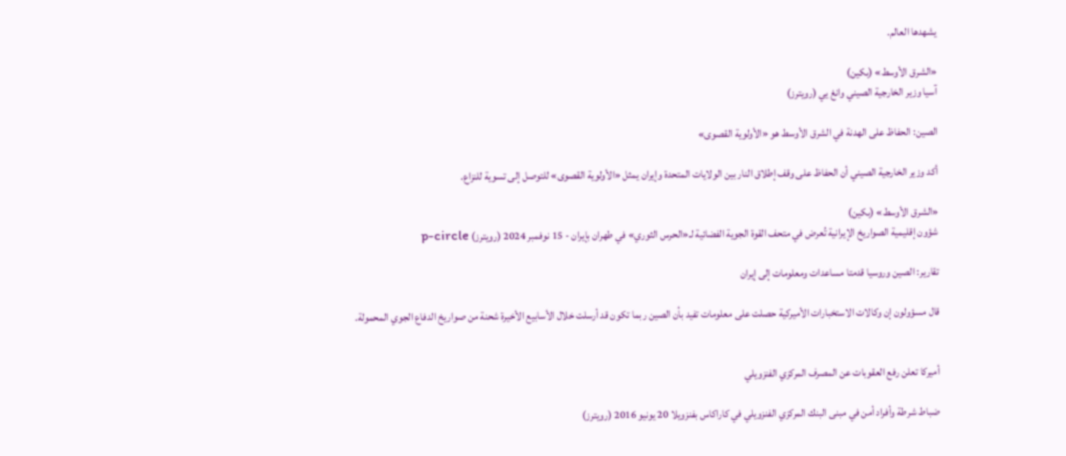يشهدها ‌العالم.

«الشرق الأوسط» (بكين)
آسيا وزير الخارجية الصيني وانغ يي (رويترز)

الصين: الحفاظ على الهدنة في الشرق الأوسط هو «الأولوية القصوى»

أكد وزير الخارجية الصيني أن الحفاظ على وقف إطلاق النار بين الولايات المتحدة وإيران يمثل «الأولوية القصوى» للتوصل إلى تسوية للنزاع.

«الشرق الأوسط» (بكين)
شؤون إقليمية الصواريخ الإيرانية تُعرض في متحف القوة الجوية الفضائية لـ«الحرس الثوري» في طهران بإيران - 15 نوفمبر 2024 (رويترز) p-circle

تقارير: الصين وروسيا قدمتا مساعدات ومعلومات إلى إيران

قال مسؤولون إن وكالات الاستخبارات الأميركية حصلت على معلومات تفيد بأن الصين ربما تكون قد أرسلت خلال الأسابيع الأخيرة شحنة من صواريخ الدفاع الجوي المحمولة.


أميركا تعلن رفع العقوبات عن المصرف المركزي الفنزويلي

ضباط شرطة وأفراد أمن في مبنى البنك المركزي الفنزويلي في كاراكاس بفنزويلا 20 يونيو 2016 (رويترز)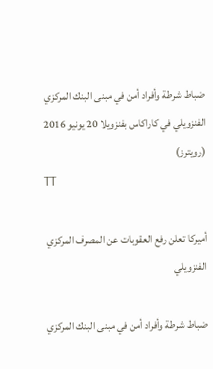ضباط شرطة وأفراد أمن في مبنى البنك المركزي الفنزويلي في كاراكاس بفنزويلا 20 يونيو 2016 (رويترز)
TT

أميركا تعلن رفع العقوبات عن المصرف المركزي الفنزويلي

ضباط شرطة وأفراد أمن في مبنى البنك المركزي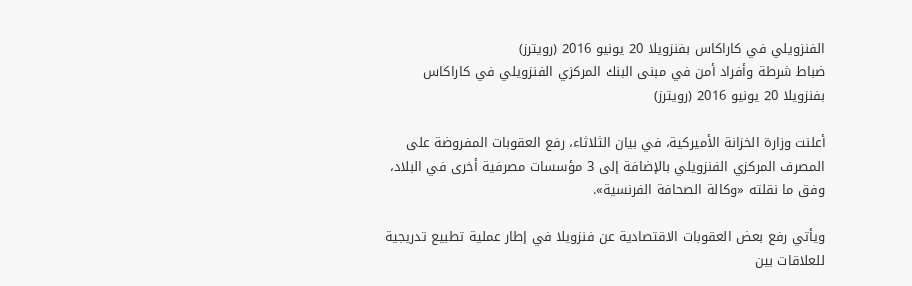الفنزويلي في كاراكاس بفنزويلا 20 يونيو 2016 (رويترز)
ضباط شرطة وأفراد أمن في مبنى البنك المركزي الفنزويلي في كاراكاس بفنزويلا 20 يونيو 2016 (رويترز)

أعلنت وزارة الخزانة الأميركية، في بيان الثلاثاء، رفع العقوبات المفروضة على المصرف المركزي الفنزويلي بالإضافة إلى 3 مؤسسات مصرفية أخرى في البلاد، وفق ما نقلته «وكالة الصحافة الفرنسية».

ويأتي رفع بعض العقوبات الاقتصادية عن فنزويلا في إطار عملية تطبيع تدريجية للعلاقات بين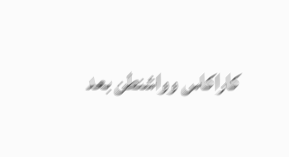كاراكاس وواشنطن بعد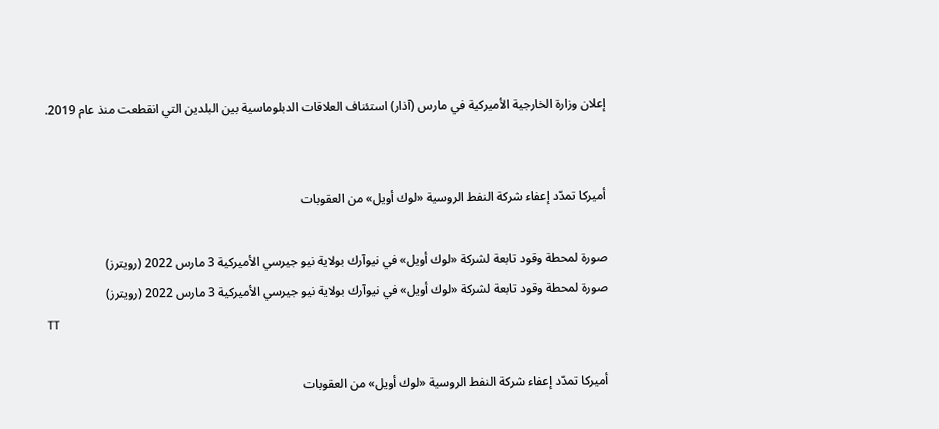إعلان وزارة الخارجية الأميركية في مارس (آذار) استئناف العلاقات الدبلوماسية بين البلدين التي انقطعت منذ عام 2019.


أميركا تمدّد إعفاء شركة النفط الروسية «لوك أويل» من العقوبات

صورة لمحطة وقود تابعة لشركة «لوك أويل» في نيوآرك بولاية نيو جيرسي الأميركية 3 مارس 2022 (رويترز)
صورة لمحطة وقود تابعة لشركة «لوك أويل» في نيوآرك بولاية نيو جيرسي الأميركية 3 مارس 2022 (رويترز)
TT

أميركا تمدّد إعفاء شركة النفط الروسية «لوك أويل» من العقوبات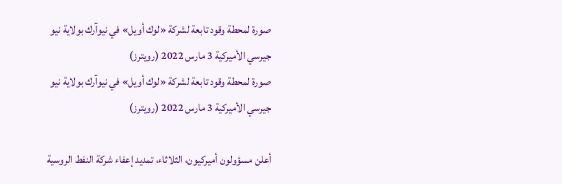صورة لمحطة وقود تابعة لشركة «لوك أويل» في نيوآرك بولاية نيو جيرسي الأميركية 3 مارس 2022 (رويترز)
صورة لمحطة وقود تابعة لشركة «لوك أويل» في نيوآرك بولاية نيو جيرسي الأميركية 3 مارس 2022 (رويترز)

أعلن مسؤولون أميركيون، الثلاثاء، تمديد إعفاء شركة النفط الروسية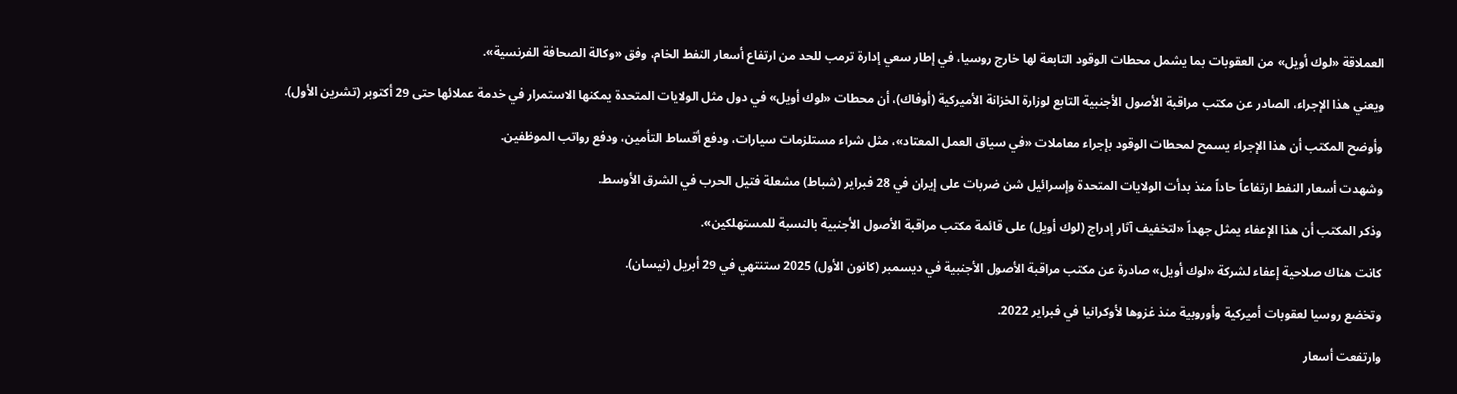العملاقة «لوك أويل» من العقوبات بما يشمل محطات الوقود التابعة لها خارج روسيا، في إطار سعي إدارة ترمب للحد من ارتفاع أسعار النفط الخام، وفق «وكالة الصحافة الفرنسية».

ويعني هذا الإجراء، الصادر عن مكتب مراقبة الأصول الأجنبية التابع لوزارة الخزانة الأميركية (أوفاك)، أن محطات «لوك أويل» في دول مثل الولايات المتحدة يمكنها الاستمرار في خدمة عملائها حتى 29 أكتوبر (تشرين الأول).

وأوضح المكتب أن هذا الإجراء يسمح لمحطات الوقود بإجراء معاملات «في سياق العمل المعتاد»، مثل شراء مستلزمات سيارات، ودفع أقساط التأمين، ودفع رواتب الموظفين.

وشهدت أسعار النفط ارتفاعاً حاداً منذ بدأت الولايات المتحدة وإسرائيل شن ضربات على إيران في 28 فبراير (شباط) مشعلة فتيل الحرب في الشرق الأوسط.

وذكر المكتب أن هذا الإعفاء يمثل جهداً «لتخفيف آثار إدراج (لوك أويل) على قائمة مكتب مراقبة الأصول الأجنبية بالنسبة للمستهلكين».

كانت هناك صلاحية إعفاء لشركة «لوك أويل» صادرة عن مكتب مراقبة الأصول الأجنبية في ديسمبر (كانون الأول) 2025 ستنتهي في 29 أبريل (نيسان).

وتخضع روسيا لعقوبات أميركية وأوروبية منذ غزوها لأوكرانيا في فبراير 2022.

وارتفعت أسعار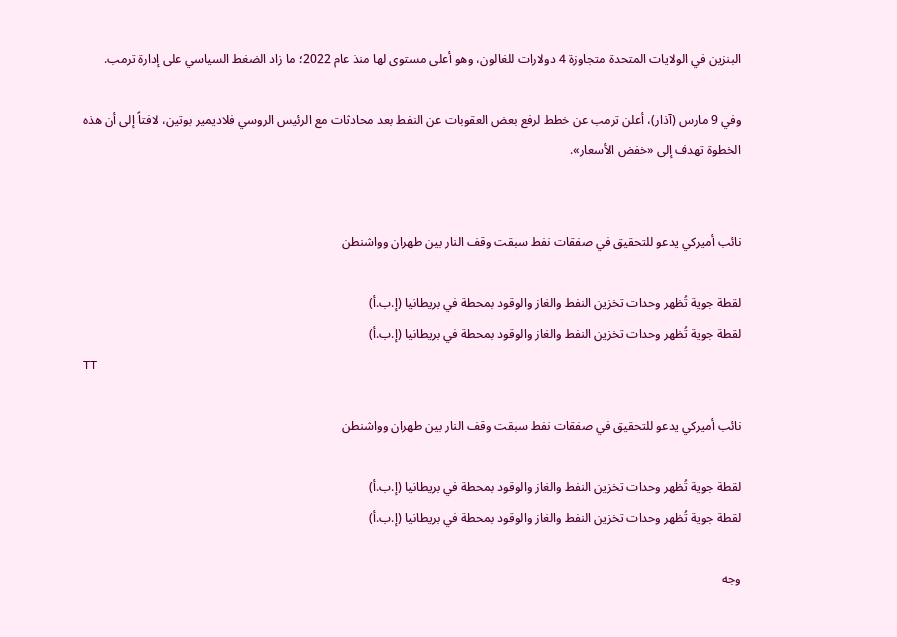البنزين في الولايات المتحدة متجاوزة 4 دولارات للغالون، وهو أعلى مستوى لها منذ عام 2022؛ ما زاد الضغط السياسي على إدارة ترمب.

وفي 9 مارس (آذار)، أعلن ترمب عن خطط لرفع بعض العقوبات عن النفط بعد محادثات مع الرئيس الروسي فلاديمير بوتين، لافتاً إلى أن هذه الخطوة تهدف إلى «خفض الأسعار».


نائب أميركي يدعو للتحقيق في صفقات نفط سبقت وقف النار بين طهران وواشنطن

لقطة جوية تُظهر وحدات تخزين النفط والغاز والوقود بمحطة في بريطانيا (إ.ب.أ)
لقطة جوية تُظهر وحدات تخزين النفط والغاز والوقود بمحطة في بريطانيا (إ.ب.أ)
TT

نائب أميركي يدعو للتحقيق في صفقات نفط سبقت وقف النار بين طهران وواشنطن

لقطة جوية تُظهر وحدات تخزين النفط والغاز والوقود بمحطة في بريطانيا (إ.ب.أ)
لقطة جوية تُظهر وحدات تخزين النفط والغاز والوقود بمحطة في بريطانيا (إ.ب.أ)

وجه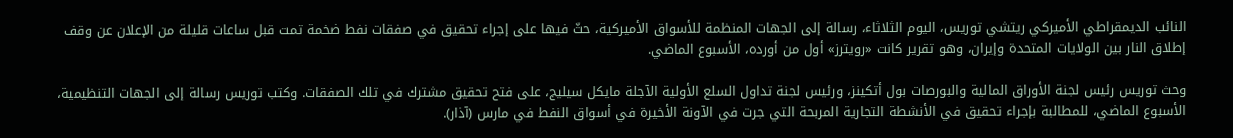النائب الديمقراطي الأميركي ‌ريتشي توريس، اليوم الثلاثاء، رسالة إلى الجهات المنظمة للأسواق الأميركية، حثّ فيها على إجراء تحقيق في صفقات نفط ضخمة تمت قبل ساعات قليلة من الإعلان عن وقف إطلاق النار بين الولايات المتحدة وإيران، وهو تقرير كانت «رويترز» أول من أورده، الأسبوع الماضي.

وحث توريس رئيس لجنة الأوراق المالية والبورصات بول أتكينز، ورئيس لجنة تداول السلع الأولية الآجلة مايكل سيليج، على فتح تحقيق مشترك في تلك الصفقات. وكتب توريس رسالة إلى الجهات ‌التنظيمية، الأسبوع الماضي، ‌للمطالبة بإجراء تحقيق في الأنشطة التجارية ‌المربحة التي جرت في الآونة الأخيرة في أسواق النفط في مارس (آذار).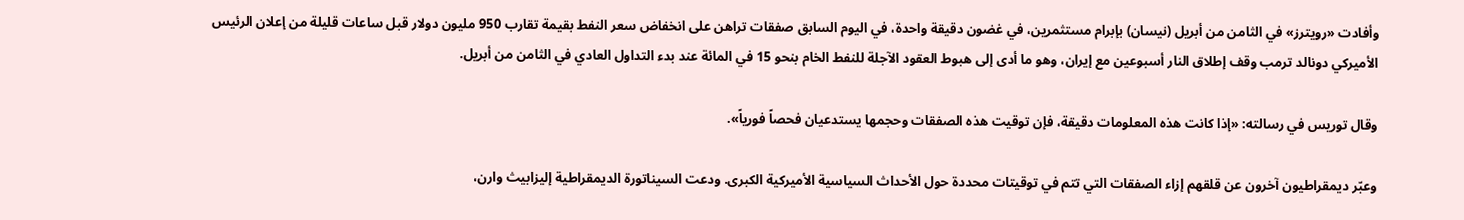وأفادت «رويترز» في الثامن من أبريل (نيسان) بإبرام مستثمرين، في غضون دقيقة واحدة، في اليوم السابق صفقات تراهن على انخفاض سعر النفط بقيمة تقارب 950 مليون دولار قبل ساعات قليلة من إعلان الرئيس الأميركي دونالد ترمب وقف إطلاق النار أسبوعين مع إيران، وهو ما ‌أدى إلى هبوط ‌العقود الآجلة للنفط الخام بنحو 15 في المائة عند بدء التداول العادي ‌في الثامن من أبريل.

وقال توريس في ‌رسالته: «إذا كانت هذه المعلومات دقيقة، فإن توقيت هذه الصفقات وحجمها يستدعيان فحصاً فورياً».

وعبّر ديمقراطيون آخرون عن قلقهم إزاء الصفقات التي تتم في توقيتات محددة حول الأحداث السياسية الأميركية الكبرى. ودعت السيناتورة الديمقراطية إليزابيث وارن،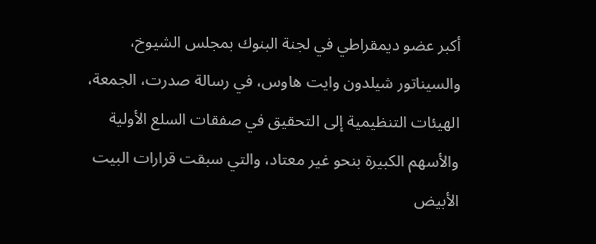أكبر عضو ديمقراطي في لجنة البنوك بمجلس الشيوخ، والسيناتور شيلدون وايت هاوس، في رسالة صدرت، الجمعة، الهيئات التنظيمية إلى التحقيق في صفقات السلع الأولية والأسهم الكبيرة بنحو غير معتاد، والتي سبقت قرارات البيت الأبيض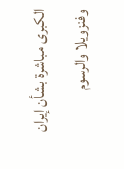الكبرى مباشرة بشأن إيران وفنزويلا والرسوم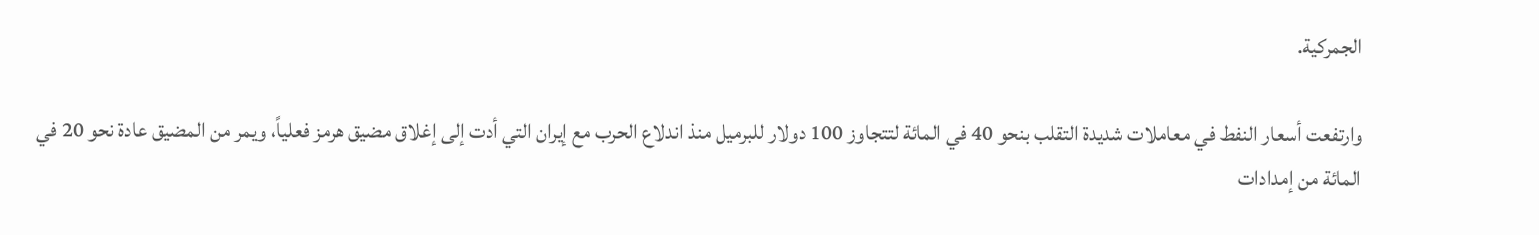الجمركية.

وارتفعت أسعار النفط في معاملات شديدة التقلب بنحو 40 في المائة لتتجاوز 100 دولار للبرميل منذ اندلاع الحرب مع إيران التي أدت إلى إغلاق مضيق هرمز فعلياً، ويمر من المضيق عادة نحو 20 في المائة من إمدادات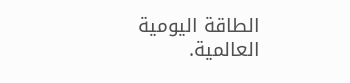الطاقة اليومية العالمية.